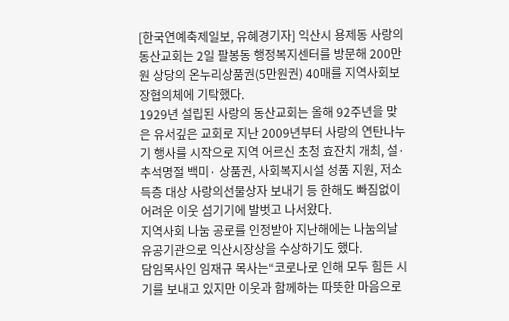[한국연예축제일보, 유혜경기자] 익산시 용제동 사랑의 동산교회는 2일 팔봉동 행정복지센터를 방문해 200만원 상당의 온누리상품권(5만원권) 40매를 지역사회보장협의체에 기탁했다.
1929년 설립된 사랑의 동산교회는 올해 92주년을 맞은 유서깊은 교회로 지난 2009년부터 사랑의 연탄나누기 행사를 시작으로 지역 어르신 초청 효잔치 개최, 설·추석명절 백미· 상품권, 사회복지시설 성품 지원, 저소득층 대상 사랑의선물상자 보내기 등 한해도 빠짐없이 어려운 이웃 섬기기에 발벗고 나서왔다.
지역사회 나눔 공로를 인정받아 지난해에는 나눔의날 유공기관으로 익산시장상을 수상하기도 했다.
담임목사인 임재규 목사는“코로나로 인해 모두 힘든 시기를 보내고 있지만 이웃과 함께하는 따뜻한 마음으로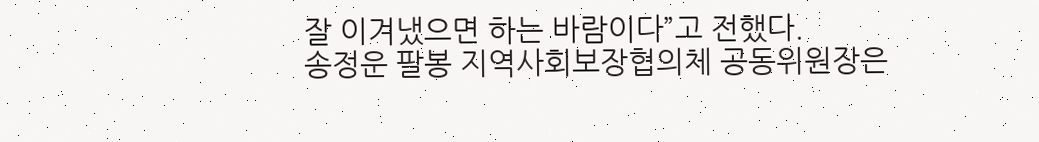잘 이겨냈으면 하는 바람이다”고 전했다.
송정운 팔봉 지역사회보장협의체 공동위원장은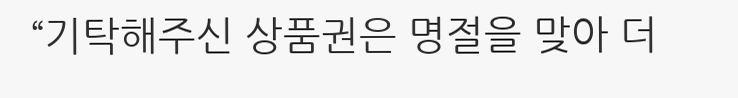“기탁해주신 상품권은 명절을 맞아 더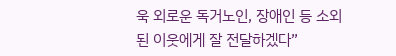욱 외로운 독거노인, 장애인 등 소외된 이웃에게 잘 전달하겠다”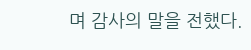며 감사의 말을 전했다.